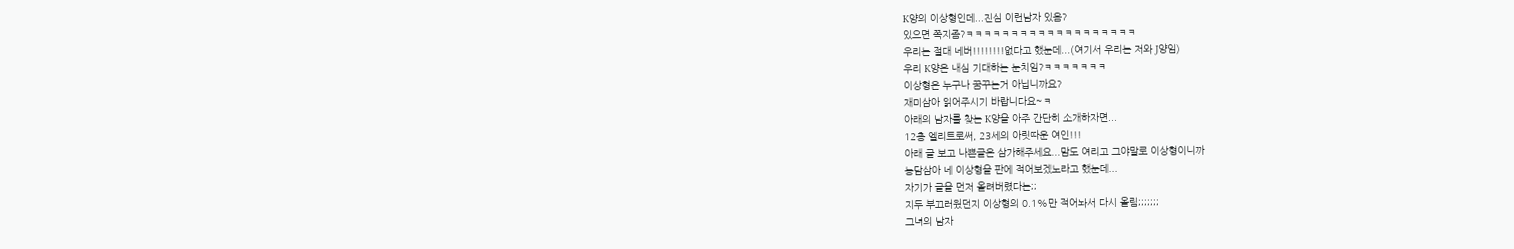K양의 이상형인데...진심 이런남자 있음?
있으면 쪽지좀?ㅋㅋㅋㅋㅋㅋㅋㅋㅋㅋㅋㅋㅋㅋㅋㅋㅋㅋㅋ
우리는 절대 네버!!!!!!!!없다고 했눈데...(여기서 우리는 저와 J양임)
우리 K양은 내심 기대하는 눈치임?ㅋㅋㅋㅋㅋㅋㅋ
이상형은 누구나 꿈꾸는거 아닙니까요?
재미삼아 읽어주시기 바랍니다요~ㅋ
아래의 남자를 찾는 K양을 아주 간단히 소개하자면...
12층 엘리트로써, 23세의 아릿따운 여인!!!
아래 글 보고 나쁜글은 삼가해주세요...맘도 여리고 그야말로 이상형이니까
농담삼아 네 이상형을 판에 적어보겠노라고 했눈데...
자기가 글을 먼저 올려버렸다는;;
지두 부끄러웠던지 이상형의 0.1%만 적어놔서 다시 올림;;;;;;;
그녀의 남자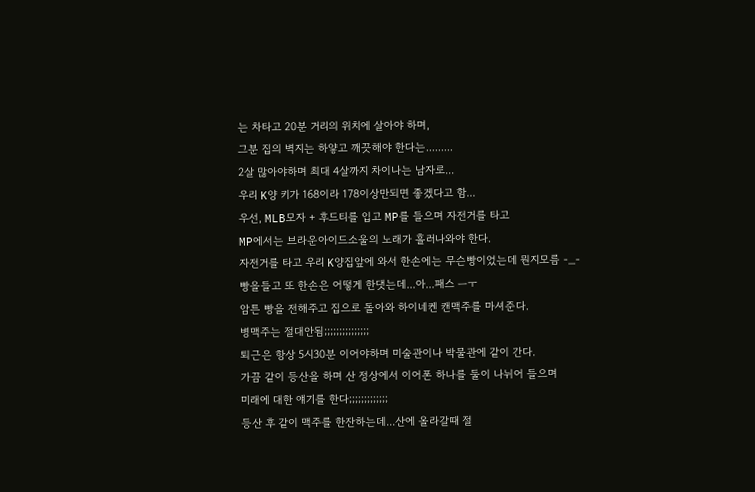는 차타고 20분 거리의 위치에 살아야 하며,
그분 집의 벽지는 하얗고 깨끗해야 한다는.........
2살 많아야하며 최대 4살까지 차이나는 남자로...
우리 K양 키가 168이라 178이상만되면 좋겠다고 함...
우선, MLB모자 + 후드티를 입고 MP를 들으며 자전거를 타고
MP에서는 브라운아이드소울의 노래가 흘러나와야 한다.
자전거를 타고 우리 K양집앞에 와서 한손에는 무슨빵이었는데 뭔지모름 -_-
빵을들고 또 한손은 어떻게 한댓는데...아...패스 ㅡㅜ
암튼 빵을 전해주고 집으로 돌아와 하이네켄 캔맥주를 마셔준다.
병맥주는 절대안됨;;;;;;;;;;;;;;;
퇴근은 항상 5시30분 이어야하며 미술관이나 박물관에 같이 간다.
가끔 같이 등산을 하며 산 정상에서 이어폰 하나를 둘이 나뉘어 들으며
미래에 대한 얘기를 한다;;;;;;;;;;;;;
등산 후 같이 맥주를 한잔하는데...산에 올라갈때 절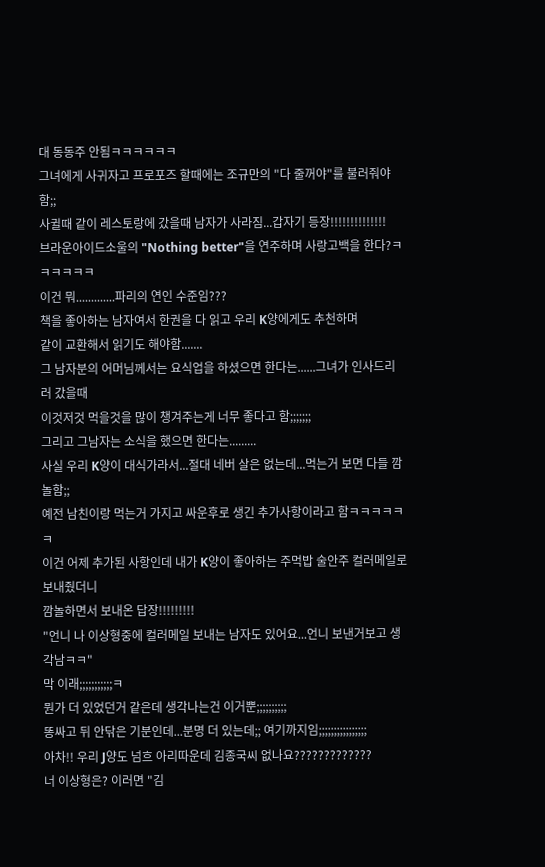대 동동주 안됨ㅋㅋㅋㅋㅋㅋ
그녀에게 사귀자고 프로포즈 할때에는 조규만의 "다 줄꺼야"를 불러줘야함;;
사귈때 같이 레스토랑에 갔을때 남자가 사라짐...갑자기 등장!!!!!!!!!!!!!!
브라운아이드소울의 "Nothing better"을 연주하며 사랑고백을 한다?ㅋㅋㅋㅋㅋㅋ
이건 뭐.............파리의 연인 수준임???
책을 좋아하는 남자여서 한권을 다 읽고 우리 K양에게도 추천하며
같이 교환해서 읽기도 해야함.......
그 남자분의 어머님께서는 요식업을 하셨으면 한다는......그녀가 인사드리러 갔을때
이것저것 먹을것을 많이 챙겨주는게 너무 좋다고 함;;;;;;;
그리고 그남자는 소식을 했으면 한다는.........
사실 우리 K양이 대식가라서...절대 네버 살은 없는데...먹는거 보면 다들 깜놀함;;
예전 남친이랑 먹는거 가지고 싸운후로 생긴 추가사항이라고 함ㅋㅋㅋㅋㅋㅋ
이건 어제 추가된 사항인데 내가 K양이 좋아하는 주먹밥 술안주 컬러메일로 보내줬더니
깜놀하면서 보내온 답장!!!!!!!!!
"언니 나 이상형중에 컬러메일 보내는 남자도 있어요...언니 보낸거보고 생각남ㅋㅋ"
막 이래;;;;;;;;;;;ㅋ
뭔가 더 있었던거 같은데 생각나는건 이거뿐;;;;;;;;;;
똥싸고 뒤 안닦은 기분인데...분명 더 있는데;; 여기까지임;;;;;;;;;;;;;;;;
아차!! 우리 J양도 넘흐 아리따운데 김종국씨 없나요?????????????
너 이상형은? 이러면 "김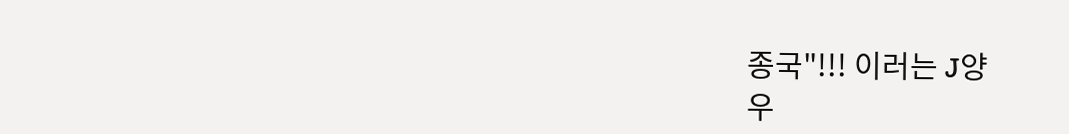종국"!!! 이러는 J양
우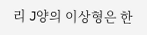리 J양의 이상형은 한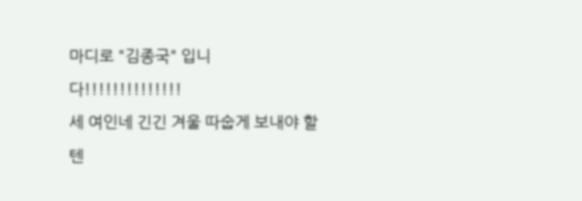마디로 "김종국" 입니다!!!!!!!!!!!!!!
세 여인네 긴긴 겨울 따숩게 보내야 할텐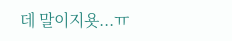데 말이지욧...ㅠ